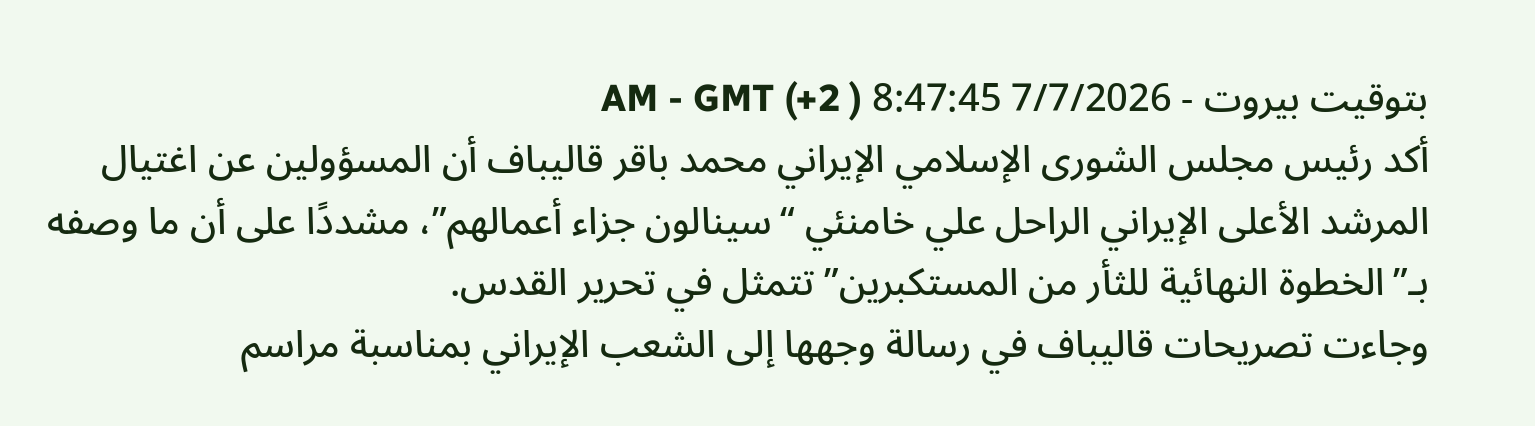بتوقيت بيروت - 7/7/2026 8:47:45 AM - GMT (+2 )
أكد رئيس مجلس الشورى الإسلامي الإيراني محمد باقر قاليباف أن المسؤولين عن اغتيال المرشد الأعلى الإيراني الراحل علي خامنئي “سينالون جزاء أعمالهم”، مشددًا على أن ما وصفه بـ”الخطوة النهائية للثأر من المستكبرين” تتمثل في تحرير القدس.
وجاءت تصريحات قاليباف في رسالة وجهها إلى الشعب الإيراني بمناسبة مراسم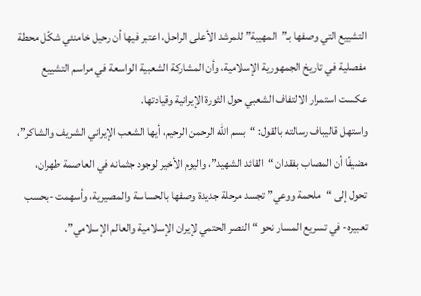التشييع التي وصفها بـ”المهيبة” للمرشد الأعلى الراحل، اعتبر فيها أن رحيل خامنئي شكّل محطة مفصلية في تاريخ الجمهورية الإسلامية، وأن المشاركة الشعبية الواسعة في مراسم التشييع عكست استمرار الالتفاف الشعبي حول الثورة الإيرانية وقيادتها.
واستهل قاليباف رسالته بالقول: “بسم الله الرحمن الرحيم، أيها الشعب الإيراني الشريف والشاكر”، مضيفًا أن المصاب بفقدان “القائد الشهيد”، واليوم الأخير لوجود جثمانه في العاصمة طهران، تحول إلى “ملحمة ووعي” تجسد مرحلة جديدة وصفها بالحساسة والمصيرية، وأسهمت -بحسب تعبيره- في تسريع المسار نحو “النصر الحتمي لإيران الإسلامية والعالم الإسلامي”.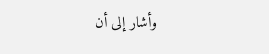وأشار إلى أن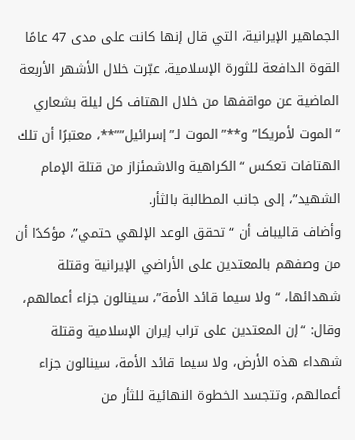الجماهير الإيرانية، التي قال إنها كانت على مدى 47 عامًا القوة الدافعة للثورة الإسلامية، عبّرت خلال الأشهر الأربعة الماضية عن مواقفها من خلال الهتاف كل ليلة بشعاري “الموت لأمريكا” و**”الموت لـ”إسرائيل””**، معتبرًا أن تلك الهتافات تعكس “الكراهية والاشمئزاز من قتلة الإمام الشهيد”، إلى جانب المطالبة بالثأر.
وأضاف قاليباف أن “تحقق الوعد الإلهي حتمي”، مؤكدًا أن من وصفهم بالمعتدين على الأراضي الإيرانية وقتلة شهدائها، “ولا سيما قائد الأمة”، سينالون جزاء أعمالهم، وقال: “إن المعتدين على تراب إيران الإسلامية وقتلة شهداء هذه الأرض، ولا سيما قائد الأمة، سينالون جزاء أعمالهم، وتتجسد الخطوة النهائية للثأر من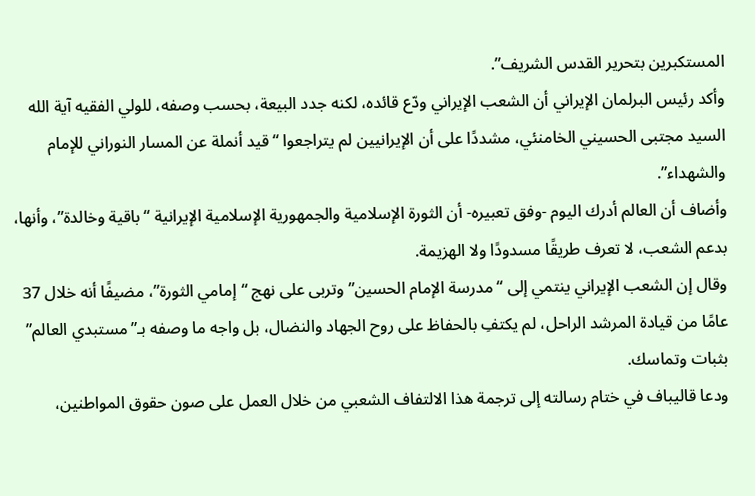المستكبرين بتحرير القدس الشريف”.
وأكد رئيس البرلمان الإيراني أن الشعب الإيراني ودّع قائده، لكنه جدد البيعة، بحسب وصفه، للولي الفقيه آية الله السيد مجتبى الحسيني الخامنئي، مشددًا على أن الإيرانيين لم يتراجعوا “قيد أنملة عن المسار النوراني للإمام والشهداء”.
وأضاف أن العالم أدرك اليوم -وفق تعبيره- أن الثورة الإسلامية والجمهورية الإسلامية الإيرانية “باقية وخالدة”، وأنها، بدعم الشعب، لا تعرف طريقًا مسدودًا ولا الهزيمة.
وقال إن الشعب الإيراني ينتمي إلى “مدرسة الإمام الحسين” وتربى على نهج “إمامي الثورة”، مضيفًا أنه خلال 37 عامًا من قيادة المرشد الراحل، لم يكتفِ بالحفاظ على روح الجهاد والنضال، بل واجه ما وصفه بـ”مستبدي العالم” بثبات وتماسك.
ودعا قاليباف في ختام رسالته إلى ترجمة هذا الالتفاف الشعبي من خلال العمل على صون حقوق المواطنين،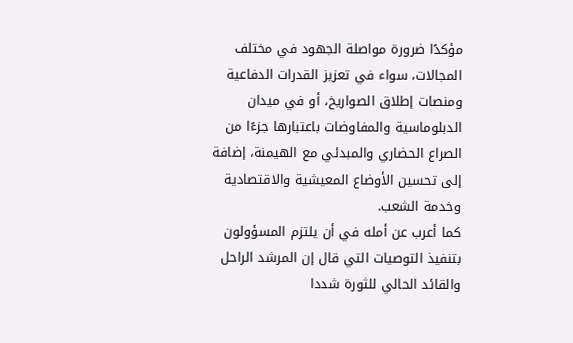مؤكدًا ضرورة مواصلة الجهود في مختلف المجالات، سواء في تعزيز القدرات الدفاعية ومنصات إطلاق الصواريخ، أو في ميدان الدبلوماسية والمفاوضات باعتبارها جزءًا من الصراع الحضاري والمبدئي مع الهيمنة، إضافة إلى تحسين الأوضاع المعيشية والاقتصادية وخدمة الشعب.
كما أعرب عن أمله في أن يلتزم المسؤولون بتنفيذ التوصيات التي قال إن المرشد الراحل والقائد الحالي للثورة شددا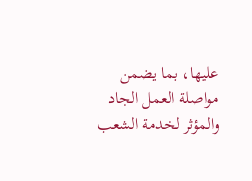عليها، بما يضمن مواصلة العمل الجاد والمؤثر لخدمة الشعب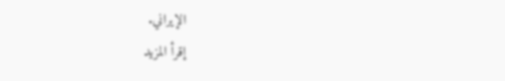الإيراني.
إقرأ المزيد